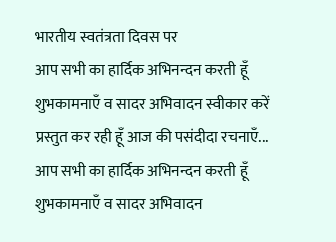भारतीय स्वतंत्रता दिवस पर
आप सभी का हार्दिक अभिनन्दन करती हूँ
शुभकामनाएँ व सादर अभिवादन स्वीकार करें
प्रस्तुत कर रही हूँ आज की पसंदीदा रचनाएँ...
आप सभी का हार्दिक अभिनन्दन करती हूँ
शुभकामनाएँ व सादर अभिवादन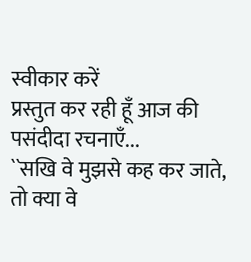स्वीकार करें
प्रस्तुत कर रही हूँ आज की पसंदीदा रचनाएँ...
``सखि वे मुझसे कह कर जाते,
तो क्या वे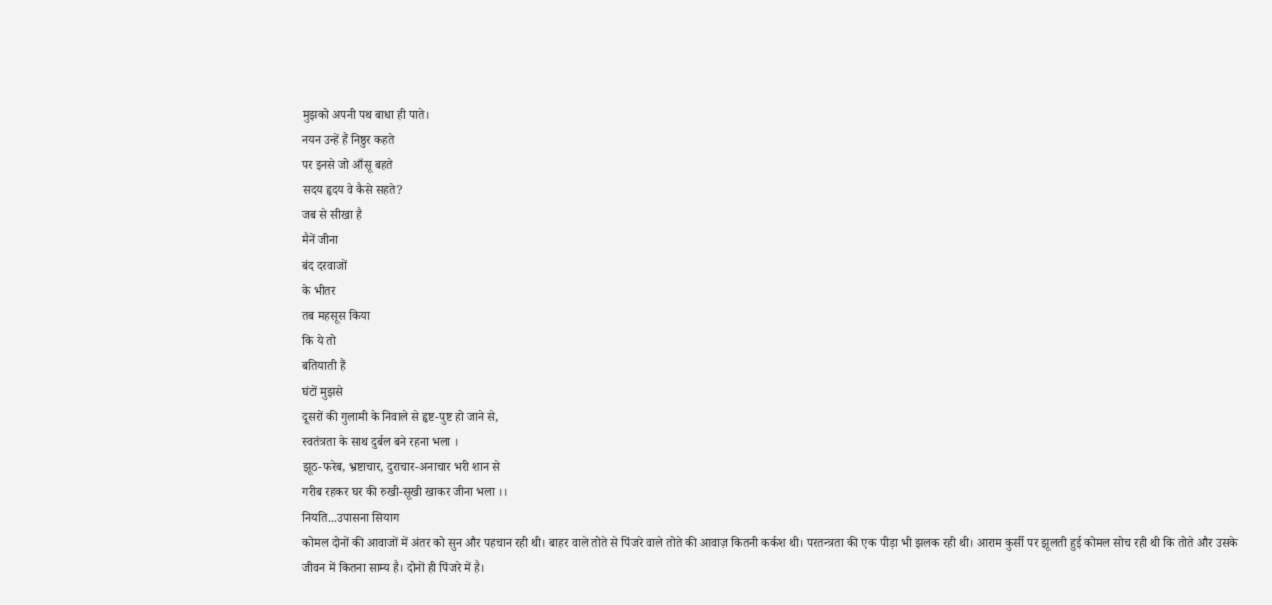मुझको अपनी पथ बाधा ही पाते।
नयन उन्हें हैं निष्ठुर कहते
पर इनसे जो आँसू बहते
सदय हृदय वे कैसे सहते?
जब से सीखा है
मैनें जीना
बंद दरवाजों
के भीतर
तब महसूस किया
कि ये तो
बतियाती हैं
घंटों मुझसे
दूसरों की गुलामी के निवाले से हृष्ट-पुष्ट हो जाने से,
स्वतंत्रता के साथ दुर्बल बने रहना भला ।
झूठ-फरेब, भ्रष्टाचार, दुराचार-अनाचार भरी शान से
गरीब रहकर घर की रुखी-सूखी खाकर जीना भला ।।
नियति...उपासना सियाग
कोमल दोनों की आवाजों में अंतर को सुन और पहचान रही थी। बाहर वाले तोते से पिंजरे वाले तोते की आवाज़ कितनी कर्कश थी। परतन्त्रता की एक पीड़ा भी झलक रही थी। आराम कुर्सी पर झूलती हुई कोमल सोच रही थी कि तोते और उसके जीवन में कितना साम्य है। दोनों ही पिंजरे में है।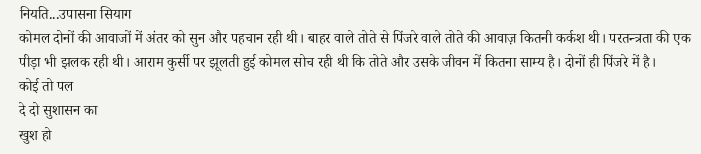नियति...उपासना सियाग
कोमल दोनों की आवाजों में अंतर को सुन और पहचान रही थी। बाहर वाले तोते से पिंजरे वाले तोते की आवाज़ कितनी कर्कश थी। परतन्त्रता की एक पीड़ा भी झलक रही थी। आराम कुर्सी पर झूलती हुई कोमल सोच रही थी कि तोते और उसके जीवन में कितना साम्य है। दोनों ही पिंजरे में है।
कोई तो पल
दे दो सुशासन का
खुश हो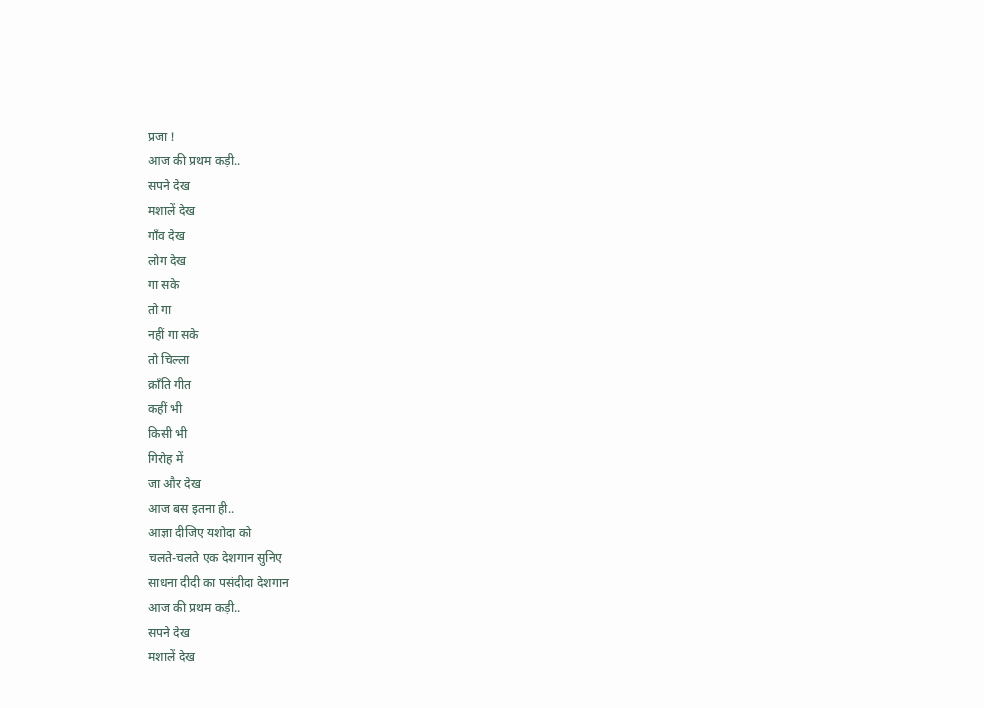प्रजा !
आज की प्रथम कड़ी..
सपने देख
मशालें देख
गाँव देख
लोग देख
गा सके
तो गा
नहीं गा सके
तो चिल्ला
क्राँति गीत
कहीं भी
किसी भी
गिरोह में
जा और देख
आज बस इतना ही..
आज्ञा दीजिए यशोदा को
चलते-चलते एक देशगान सुनिए
साधना दीदी का पसंदीदा देशगान
आज की प्रथम कड़ी..
सपने देख
मशालें देख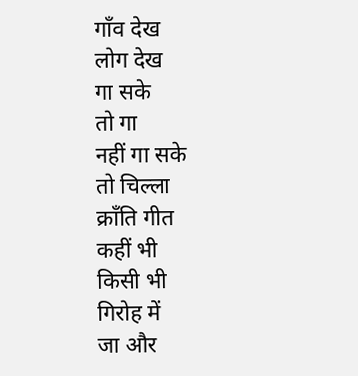गाँव देख
लोग देख
गा सके
तो गा
नहीं गा सके
तो चिल्ला
क्राँति गीत
कहीं भी
किसी भी
गिरोह में
जा और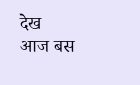देख
आज बस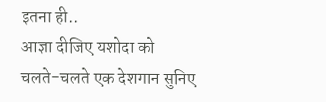इतना ही..
आज्ञा दीजिए यशोदा को
चलते-चलते एक देशगान सुनिए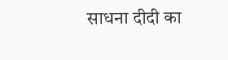साधना दीदी का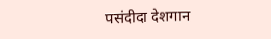पसंदीदा देशगान